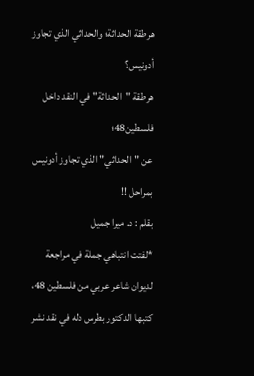هرطقة الحداثة؛ والحداثي الذي تجاوز أدونيس؟
هرطقة "الحداثة" في النقد داخل فلسطين48؛
عن "الحداثي" الذي تجاوز أدونيس بمراحل !!
بقلم : د. ميرا جميل
*لفتت انتباهي جملة في مراجعة لديوان شاعر عربي من فلسطين 48، كتبها الدكتور بطرس دله في نقد نشر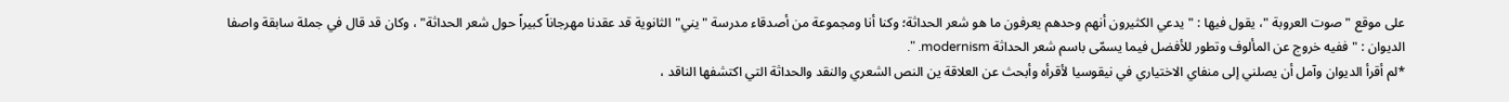على موقع "صوت العروبة "، يقول فيها : " يدعي الكثيرون أنهم وحدهم يعرفون ما هو شعر الحداثة؛ وكنا أنا ومجموعة من أصدقاء مدرسة "يني" الثانوية قد عقدنا مهرجاناً كبيراً حول شعر الحداثة" ، وكان قد قال في جملة سابقة واصفا الديوان : " ففيه خروج عن المألوف وتطور للأفضل فيما يسمّى باسم شعر الحداثة modernism. ".
*لم أقرأ الديوان وآمل أن يصلني إلى منفاي الاختياري في نيقوسيا لأقرأه وأبحث عن العلاقة ين النص الشعري والنقد والحداثة التي اكتشفها الناقد ،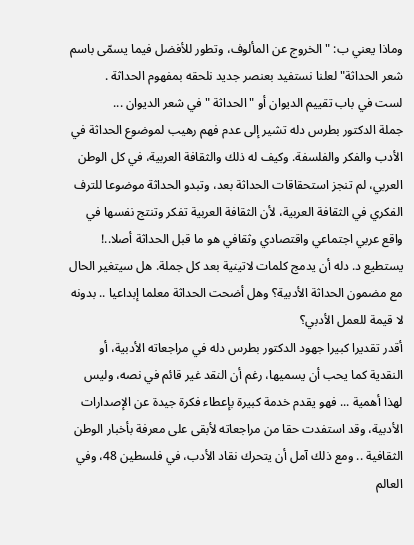وماذا يعني ب: " الخروج عن المألوف، وتطور للأفضل فيما يسمّى باسم شعر الحداثة" لعلنا نستفيد بعنصر جديد نلحقه بمفهوم الحداثة .
لست في باب تقييم الديوان أو "الحداثة " في شعر الديوان ...
جملة الدكتور بطرس دله تشير إلى عدم فهم رهيب لموضوع الحداثة في الأدب والفكر والفلسفة. وكيف له ذلك والثقافة العربية، في كل الوطن العربي، لم تنجز استحقاقات الحداثة بعد، وتبدو الحداثة موضوعا للترف الفكري في الثقافة العربية، لأن الثقافة العربية تفكر وتنتج نفسها في واقع عربي اجتماعي واقتصادي وثقافي هو ما قبل الحداثة أصلا..!
يستطيع د. دله أن يدمج كلمات لاتينية بعد كل جملة. هل سيتغير الحال مع مضمون الحداثة الأدبية؟ وهل أضحت الحداثة معلما إبداعيا .. بدونه لا قيمة للعمل الأدبي؟
أقدر تقديرا كبيرا جهود الدكتور بطرس دله في مراجعاته الأدبية، أو النقدية كما يحب أن يسميها، رغم أن النقد غير قائم في نصه، وليس لهذا أهمية ... فهو يقدم خدمة كبيرة بإعطاء فكرة جيدة عن الإصدارات الأدبية، وقد استفدت حقا من مراجعاته لأبقى على معرفة بأخبار الوطن الثقافية .. ومع ذلك آمل أن يتحرك نقاد الأدب، في فلسطين 48، وفي العالم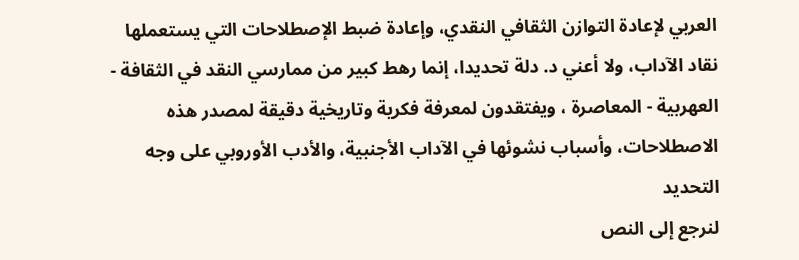العربي لإعادة التوازن الثقافي النقدي، وإعادة ضبط الإصطلاحات التي يستعملها نقاد الآداب، ولا أعني د. دلة تحديدا، إنما رهط كبير من ممارسي النقد في الثقافة - العهربية - المعاصرة ، ويفتقدون لمعرفة فكرية وتاريخية دقيقة لمصدر هذه الاصطلاحات، وأسباب نشوئها في الآداب الأجنبية، والأدب الأوروبي على وجه التحديد
لنرجع إلى النص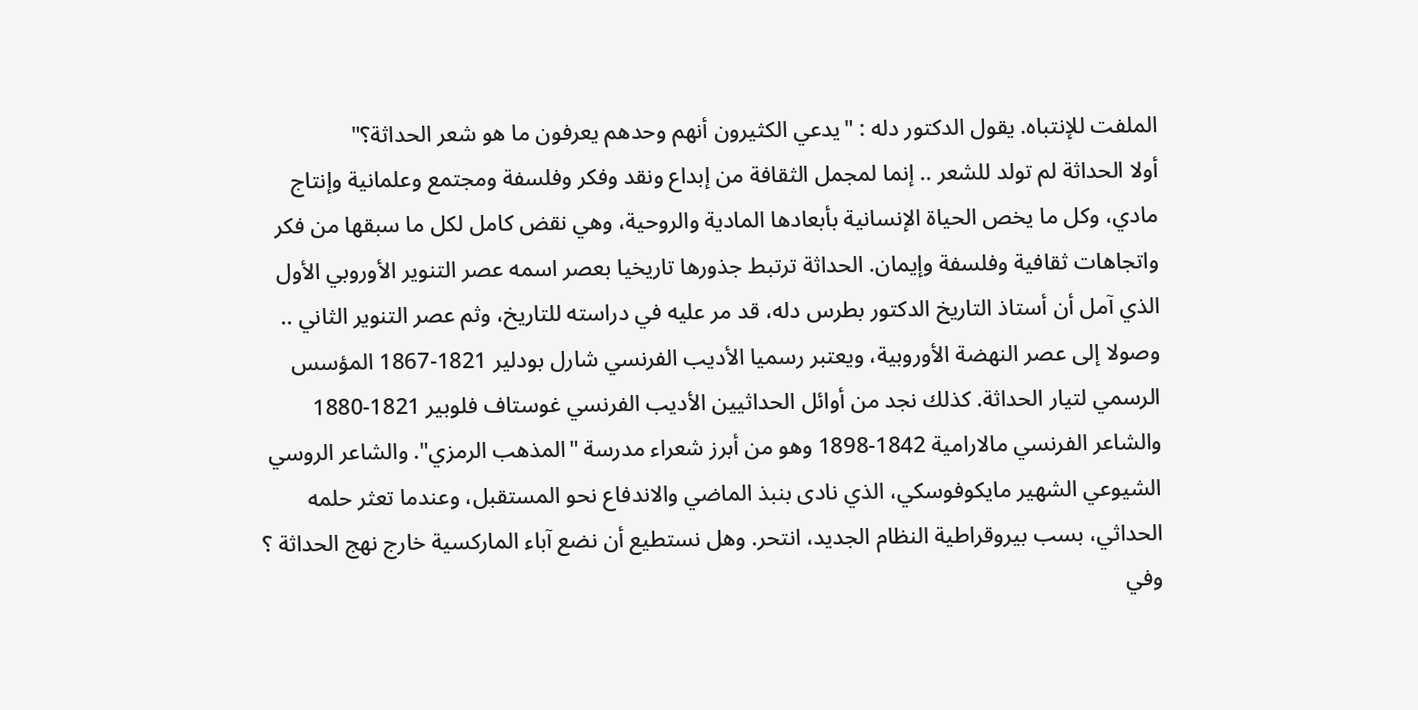الملفت للإنتباه. يقول الدكتور دله : "يدعي الكثيرون أنهم وحدهم يعرفون ما هو شعر الحداثة؟"
أولا الحداثة لم تولد للشعر .. إنما لمجمل الثقافة من إبداع ونقد وفكر وفلسفة ومجتمع وعلمانية وإنتاج مادي، وكل ما يخص الحياة الإنسانية بأبعادها المادية والروحية، وهي نقض كامل لكل ما سبقها من فكر واتجاهات ثقافية وفلسفة وإيمان. الحداثة ترتبط جذورها تاريخيا بعصر اسمه عصر التنوير الأوروبي الأول الذي آمل أن أستاذ التاريخ الدكتور بطرس دله، قد مر عليه في دراسته للتاريخ، وثم عصر التنوير الثاني .. وصولا إلى عصر النهضة الأوروبية، ويعتبر رسميا الأديب الفرنسي شارل بودلير 1821-1867 المؤسس الرسمي لتيار الحداثة. كذلك نجد من أوائل الحداثيين الأديب الفرنسي غوستاف فلوبير 1821-1880 والشاعر الفرنسي مالارامية 1842-1898 وهو من أبرز شعراء مدرسة "المذهب الرمزي". والشاعر الروسي الشيوعي الشهير مايكوفوسكي، الذي نادى بنبذ الماضي والاندفاع نحو المستقبل، وعندما تعثر حلمه الحداثي، بسب بيروقراطية النظام الجديد، انتحر. وهل نستطيع أن نضع آباء الماركسية خارج نهج الحداثة ؟
وفي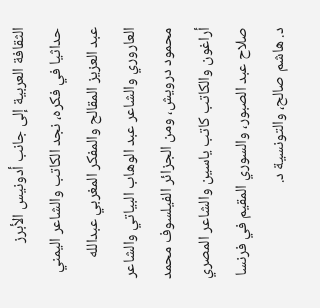الثقافة العربية إلى جانب أدونيس الأبرز حداثيا في فكره، نجد الكاتب والشاعر اليمني عبد العزيز المقالح والمفكر المغربي عبدالله العاروري والشاعر عبد الوهاب البياتي والشاعر محمود درويش، ومن الجزائر الفيلسوف محمد أراغون والكاتب كاتب ياسين والشاعر المصري صلاح عبد الصبور، والسوري المقيم في فرنسا د. هاشم صالح، والتونسية د.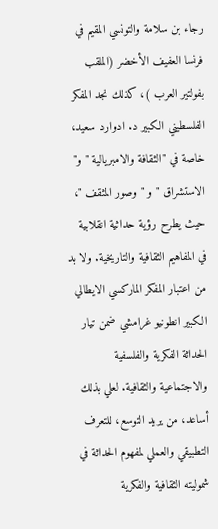رجاء بن سلامة والتونسي المقيم في فرنسا العفيف الأخضر (الملقب بفولتير العرب )، كذلك نجد المفكر الفلسطيني الكبير د. ادوارد سعيد، خاصة في "الثقافة والامبريالية " و" الاستشراق " و " وصور المثقف "، حيث يطرح رؤية حداثية انقلابية في المفاهيم الثقافية والتاريخية. ولا بد من اعتبار المفكر الماركسي الايطالي الكبير انطونيو غرامشي ضمن تيار الحداثة الفكرية والفلسفية والاجتماعية والثقافية. لعلي بذلك أساعد، من يريد التوسع، للتعرف التطبيقي والعملي لمفهوم الحداثة في شموليته الثقافية والفكرية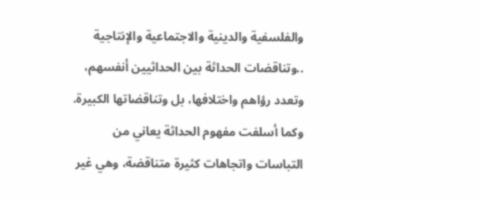والفلسفية والدينية والاجتماعية والإنتاجية ..وتناقضات الحداثة بين الحداثيين أنفسهم، وتعدد رؤاهم واختلافها، بل وتناقضاتها الكبيرة. وكما أسلفت مفهوم الحداثة يعاني من التباسات واتجاهات كثيرة متناقضة، وهي غير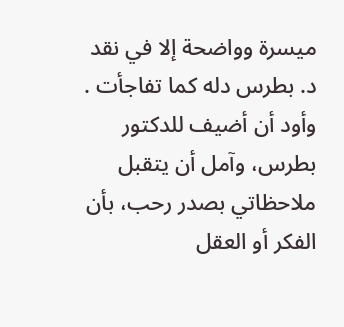ميسرة وواضحة إلا في نقد د. بطرس دله كما تفاجأت .
وأود أن أضيف للدكتور بطرس، وآمل أن يتقبل ملاحظاتي بصدر رحب، بأن الفكر أو العقل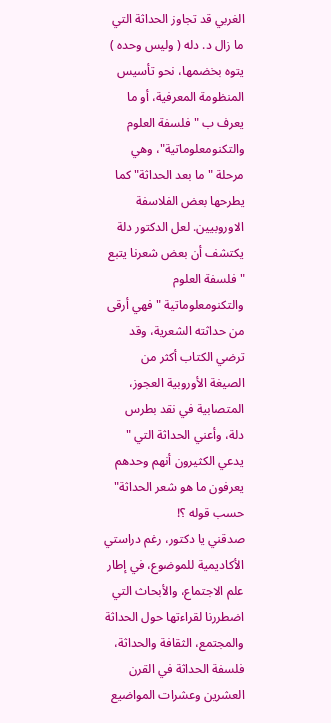الغربي قد تجاوز الحداثة التي ما زال د. دله ( وليس وحده ) يتوه بخضمها، نحو تأسيس المنظومة المعرفية، أو ما يعرف ب " فلسفة العلوم والتكنومعلوماتية"، وهي مرحلة "ما بعد الحداثة" كما يطرحها بعض الفلاسفة الاوروبيين. لعل الدكتور دلة يكتشف أن بعض شعرنا يتبع "فلسفة العلوم والتكنومعلوماتية " فهي أرقى من حداثته الشعرية، وقد ترضي الكتاب أكثر من الصيغة الأوروبية العجوز، المتصابية في نقد بطرس دلة، وأعني الحداثة التي " يدعي الكثيرون أنهم وحدهم يعرفون ما هو شعر الحداثة" حسب قوله ؟!
صدقني يا دكتور، رغم دراستي الأكاديمية للموضوع، في إطار علم الاجتماع، والأبحاث التي اضطررنا لقراءتها حول الحداثة والمجتمع، الثقافة والحداثة، فلسفة الحداثة في القرن العشرين وعشرات المواضيع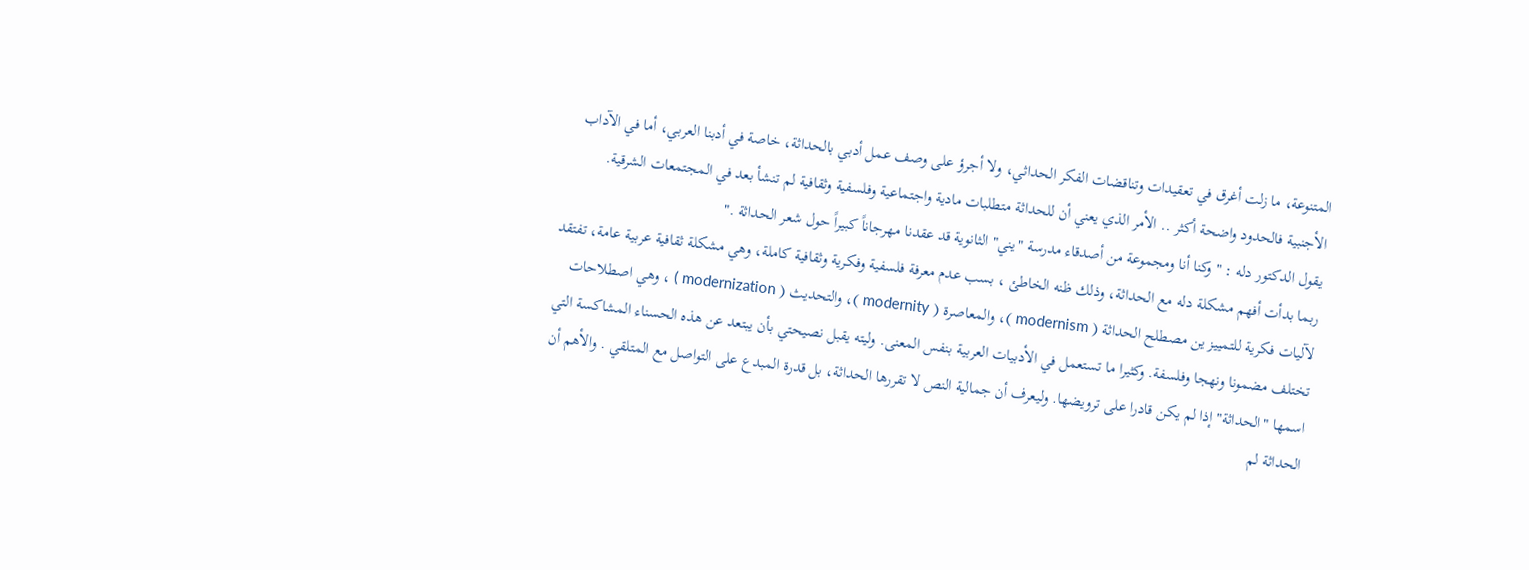المتنوعة، ما زلت أغرق في تعقيدات وتناقضات الفكر الحداثي، ولا أجرؤ على وصف عمل أدبي بالحداثة، خاصة في أدبنا العربي، أما في الآداب الأجنبية فالحدود واضحة أكثر .. الأمر الذي يعني أن للحداثة متطلبات مادية واجتماعية وفلسفية وثقافية لم تنشأ بعد في المجتمعات الشرقية.
يقول الدكتور دله : " وكنا أنا ومجموعة من أصدقاء مدرسة "يني" الثانوية قد عقدنا مهرجاناً كبيراً حول شعر الحداثة ."
ربما بدأت أفهم مشكلة دله مع الحداثة، وذلك ظنه الخاطئ ، بسب عدم معرفة فلسفية وفكرية وثقافية كاملة، وهي مشكلة ثقافية عربية عامة، تفتقد لآليات فكرية للتمييز ين مصطلح الحداثة ( modernism )، والمعاصرة ( modernity )، والتحديث ( modernization ) ، وهي اصطلاحات تختلف مضمونا ونهجا وفلسفة. وكثيرا ما تستعمل في الأدبيات العربية بنفس المعنى. وليته يقبل نصيحتي بأن يبتعد عن هذه الحسناء المشاكسة التي اسمها "الحداثة" إذا لم يكن قادرا على ترويضها. وليعرف أن جمالية النص لا تقررها الحداثة، بل قدرة المبدع على التواصل مع المتلقي . والأهم أن الحداثة لم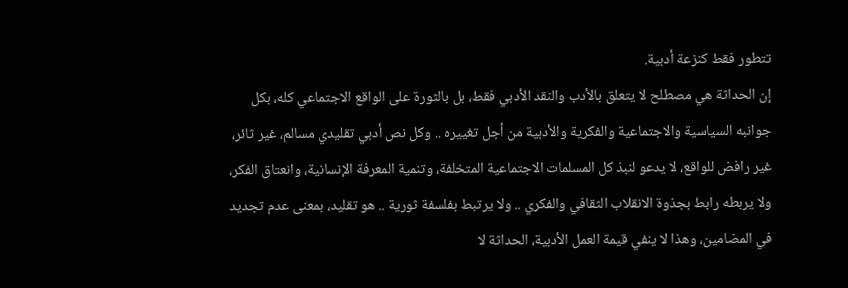تتطور فقط كنزعة أدبية.
إن الحداثة هي مصطلح لا يتعلق بالأدب والنقد الأدبي فقط، بل بالثورة على الواقع الاجتماعي كله، بكل جوانبه السياسية والاجتماعية والفكرية والأدبية من أجل تغييره .. وكل نص أدبي تقليدي مسالم، غير ثائر، غير رافض للواقع، لا يدعو لنبذ كل المسلمات الاجتماعية المتخلفة، وتنمية المعرفة الإنسانية، وانعتاق الفكر، ولا يربطه رابط بجذوة الانقلاب الثقافي والفكري .. ولا يرتبط بفلسفة ثورية .. هو تقليد، بمعنى عدم تجديد في المضامين، وهذا لا ينفي قيمة العمل الأدبية، الحداثة لا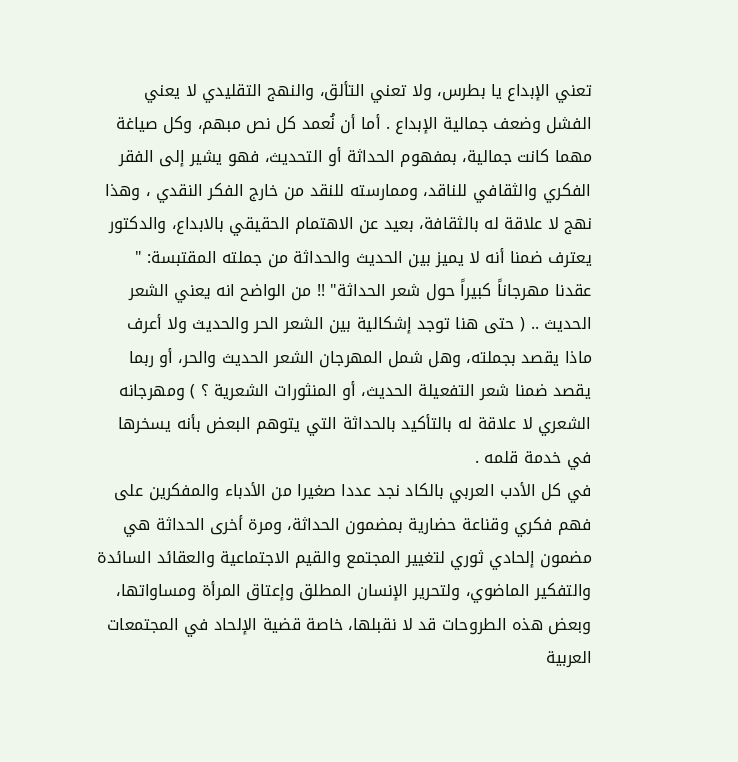تعني الإبداع يا بطرس، ولا تعني التألق، والنهج التقليدي لا يعني الفشل وضعف جمالية الإبداع . أما أن نُعمد كل نص مبهم، وكل صياغة مهما كانت جمالية، بمفهوم الحداثة أو التحديث، فهو يشير إلى الفقر الفكري والثقافي للناقد، وممارسته للنقد من خارج الفكر النقدي ، وهذا نهج لا علاقة له بالثقافة، بعيد عن الاهتمام الحقيقي بالابداع، والدكتور يعترف ضمنا أنه لا يميز بين الحديث والحداثة من جملته المقتبسة: " عقدنا مهرجاناً كبيراً حول شعر الحداثة" !! من الواضح انه يعني الشعر الحديث .. ( حتى هنا توجد إشكالية بين الشعر الحر والحديث ولا أعرف ماذا يقصد بجملته، وهل شمل المهرجان الشعر الحديث والحر، أو ربما يقصد ضمنا شعر التفعيلة الحديث، أو المنثورات الشعرية ؟ ) ومهرجانه الشعري لا علاقة له بالتأكيد بالحداثة التي يتوهم البعض بأنه يسخرها في خدمة قلمه .
في كل الأدب العربي بالكاد نجد عددا صغيرا من الأدباء والمفكرين على فهم فكري وقناعة حضارية بمضمون الحداثة، ومرة أخرى الحداثة هي مضمون إلحادي ثوري لتغيير المجتمع والقيم الاجتماعية والعقائد السائدة والتفكير الماضوي، ولتحرير الإنسان المطلق وإعتاق المرأة ومساواتها، وبعض هذه الطروحات قد لا نقبلها، خاصة قضية الإلحاد في المجتمعات العربية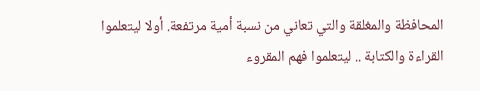المحافظة والمغلقة والتي تعاني من نسبة أمية مرتفعة. أولا ليتعلموا القراءة والكتابة .. ليتعلموا فهم المقروء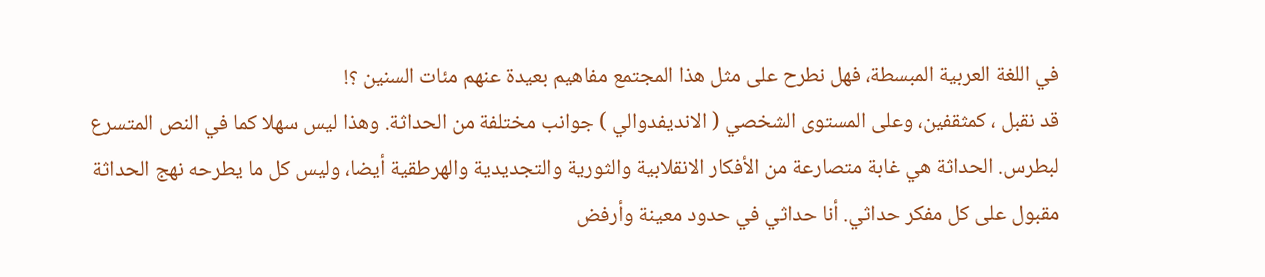في اللغة العربية المبسطة، فهل نطرح على مثل هذا المجتمع مفاهيم بعيدة عنهم مئات السنين ؟!
قد نقبل ، كمثقفين، وعلى المستوى الشخصي ( الانديفدوالي ) جوانب مختلفة من الحداثة. وهذا ليس سهلا كما في النص المتسرع لبطرس. الحداثة هي غابة متصارعة من الأفكار الانقلابية والثورية والتجديدية والهرطقية أيضا، وليس كل ما يطرحه نهج الحداثة مقبول على كل مفكر حداثي. أنا حداثي في حدود معينة وأرفض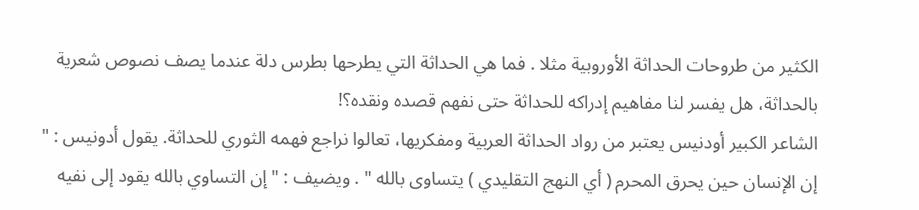الكثير من طروحات الحداثة الأوروبية مثلا . فما هي الحداثة التي يطرحها بطرس دلة عندما يصف نصوص شعرية بالحداثة، هل يفسر لنا مفاهيم إدراكه للحداثة حتى نفهم قصده ونقده؟!
الشاعر الكبير أودنيس يعتبر من رواد الحداثة العربية ومفكريها، تعالوا نراجع فهمه الثوري للحداثة. يقول أدونيس : " إن الإنسان حين يحرق المحرم ( أي النهج التقليدي ) يتساوى بالله " . ويضيف : " إن التساوي بالله يقود إلى نفيه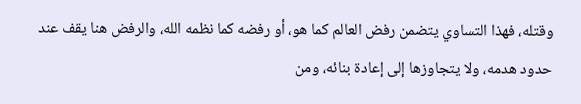وقتله، فهذا التساوي يتضمن رفض العالم كما هو، أو رفضه كما نظمه الله، والرفض هنا يقف عند حدود هدمه، ولا يتجاوزها إلى إعادة بنائه، ومن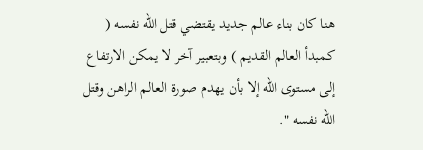هنا كان بناء عالم جديد يقتضي قتل الله نفسه ( كمبدأ العالم القديم ) وبتعبير آخر لا يمكن الارتفاع إلى مستوى الله إلا بأن يهدم صورة العالم الراهن وقتل الله نفسه ".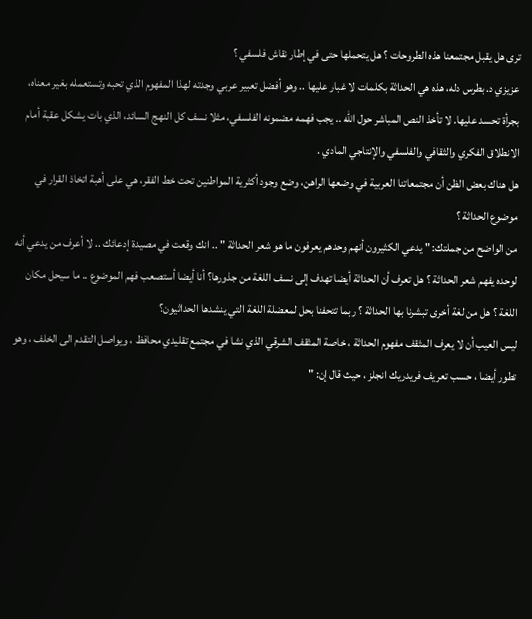ترى هل يقبل مجتمعنا هذه الطروحات ؟ هل يتحملها حتى في إطار نقاش فلسفي ؟
عزيزي د. بطرس دله، هذه هي الحداثة بكلمات لا غبار عليها .. وهو أفضل تعبير عربي وجدته لهذا المفهوم الذي تحبه وتستعمله بغير معناه، بجرأة تحسد عليها. لا تأخذ النص المباشر حول الله .. يجب فهمه مضمونه الفلسفي، مثلا نسف كل النهج السائد، الذي بات يشكل عقبة أمام الانطلاق الفكري والثقافي والفلسفي والإنتاجي المادي .
هل هناك بعض الظن أن مجتمعاتنا العربية في وضعها الراهن، وضع وجود أكثرية المواطنين تحت خط الفقر، هي على أهبة اتخاذ القرار في موضوع الحداثة ؟
من الواضح من جملتك: " يدعي الكثيرون أنهم وحدهم يعرفون ما هو شعر الحداثة " .. انك وقعت في مصيدة إدعائك .. لا أعرف من يدعي أنه لوحده يفهم شعر الحداثة ؟ هل تعرف أن الحداثة أيضا تهدف إلى نسف اللغة من جذورها؟ أنا أيضا أستصعب فهم الموضوع .. ما سيحل مكان اللغة ؟ هل من لغة أخرى تبشرنا بها الحداثة ؟ ربما تتحفنا بحل لمعضلة اللغة التي ينشدها الحداثيون؟
ليس العيب أن لا يعرف المثقف مفهوم الحداثة ، خاصة المثقف الشرقي الذي نشا في مجتمع تقليدي محافظ ، ويواصل التقدم الى الخلف ، وهو تطور أيضا ، حسب تعريف فريدريك انجلز ، حيث قال إن: "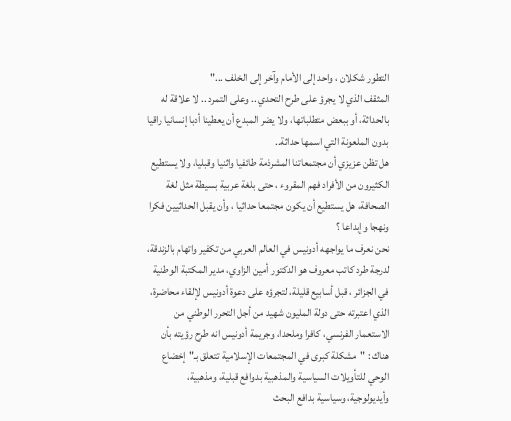التطور شكلان ، واحد إلى الأمام وآخر إلى الخلف ..."
المثقف الذي لا يجرؤ على طرح التحدي .. وعلى التمرد .. لا علاقة له بالحداثة، أو ببعض متطلباتها، ولا يضر المبدع أن يعطينا أدبا إنسانيا راقيا بدون الملعونة التي اسمها حداثة..
هل تظن عزيزي أن مجتمعاتنا المشرذمة طائفيا واثنيا وقبليا، ولا يستطيع الكثيرون من الأفراد فهم المقروء ، حتى بلغة عربية بسيطة مثل لغة الصحافة، هل يستطيع أن يكون مجتمعا حداثيا ، وأن يقبل الحداثيين فكرا ونهجا وإبداعا ؟
نحن نعرف ما يواجهه أدونيس في العالم العربي من تكفير واتهام بالزندقة، لدرجة طرد كاتب معروف هو الدكتور أمين الزاوي، مدير المكتبة الوطنية في الجزائر ، قبل أسابيع قليلة، لتجرؤه على دعوة أدونيس لإلقاء محاضرة، الذي اعتبرته حتى دولة المليون شهيد من أجل التحرر الوطني من الاستعمار الفرنسي، كافرا وملحدا، وجريمة أدونيس انه طرح رؤيته بأن هناك : "مشكلة كبرى في المجتمعات الإسلامية تتعلق بـ"إخضاع الوحي للتأويلات السياسية والمذهبية بدوافع قبلية، ومذهبية، وأيديولوجية، وسياسية بدافع البحث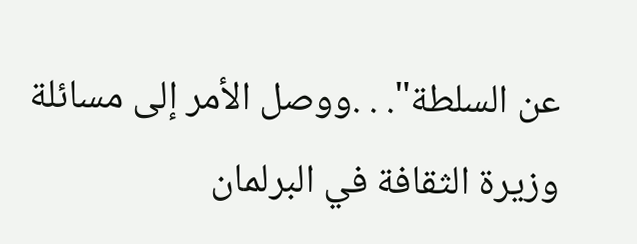عن السلطة". . .ووصل الأمر إلى مسائلة وزيرة الثقافة في البرلمان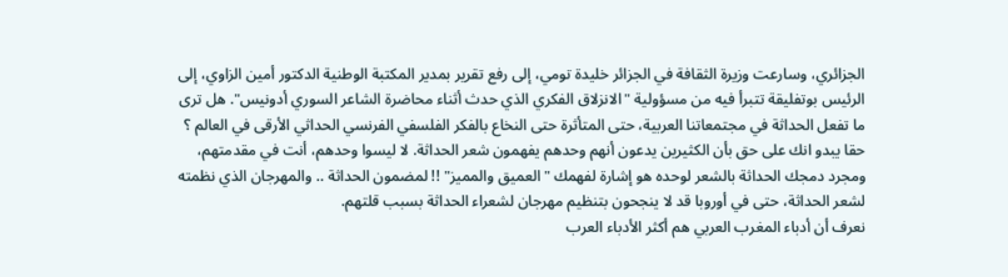الجزائري، وسارعت وزيرة الثقافة في الجزائر خليدة تومي، إلى رفع تقرير بمدير المكتبة الوطنية الدكتور أمين الزاوي، إلى الرئيس بوتفليقة تتبرأ فيه من مسؤولية "الانزلاق الفكري الذي حدث أثناء محاضرة الشاعر السوري أدونيس". هل ترى ما تفعل الحداثة في مجتمعاتنا العربية، حتى المتأثرة حتى النخاع بالفكر الفلسفي الفرنسي الحداثي الأرقى في العالم ؟
حقا يبدو انك على حق بأن الكثيرين يدعون أنهم وحدهم يفهمون شعر الحداثة. لا ليسوا وحدهم، أنت في مقدمتهم، ومجرد دمجك الحداثة بالشعر لوحده هو إشارة لفهمك "العميق والمميز" !! لمضمون الحداثة .. والمهرجان الذي نظمته لشعر الحداثة، حتى في أوروبا قد لا ينجحون بتنظيم مهرجان لشعراء الحداثة بسبب قلتهم.
نعرف أن أدباء المغرب العربي هم أكثر الأدباء العرب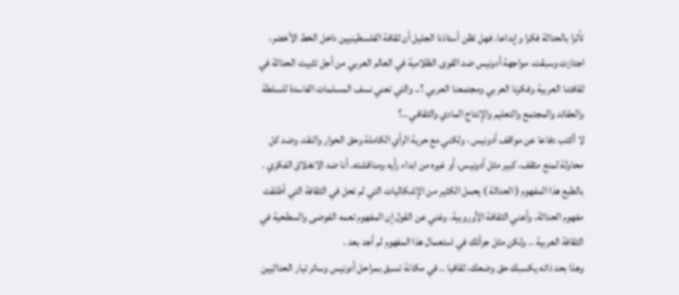تأثرا بالحداثة فكرا وإبداعا. فهل تظن أستاذنا الجليل أن ثقافة الفلسطينيين داخل الخط الأخضر، اجتازت وسبقت، مواجهة أدونيس ضد القوى الظلامية في العالم العربي من أجل تثبيت الحداثة في ثقافتنا العربية وفكرنا العربي ومجتمعنا العربي ؟.. والتي تعني نسف المسلمات الفاسدة للسلطة والعقائد والمجتمع والتعليم والإنتاج المادي والثقافي ..؟
لا أكتب دفاعا عن مواقف أدونيس ، ولكني مع حرية الرأي الكاملة وحق الحوار والنقد، وضد كل محاولة لمنع مثقف، كبير مثل أدونيس، أو غيره من ابداء رأيه ومناقشته. أنا ضد الانغلاق الفكري .
بالطبع هذا المفهوم ( الحداثة ) يحمل الكثير من الإشكاليات التي لم تحل في الثقافة التي أطلقت مفهوم الحداثة، وأعني الثقافة الأوروبية. وغني عن القول إن المفهوم تعمه الفوضى والسطحية في الثقافة العربية .. ولكن مثل جرأتك في استعمال هذا المفهوم لم أجد بعد .
وهذا بحد ذاته يكسبك حق وضعك، ثقافيا .. في مكانة تسبق بمراحل أدونيس وسائر تيار الحداثيين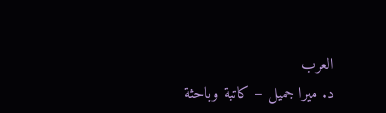العرب
د. ميرا جميل – كاتبة وباحثة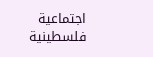اجتماعية فلسطينية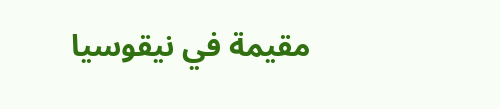مقيمة في نيقوسيا